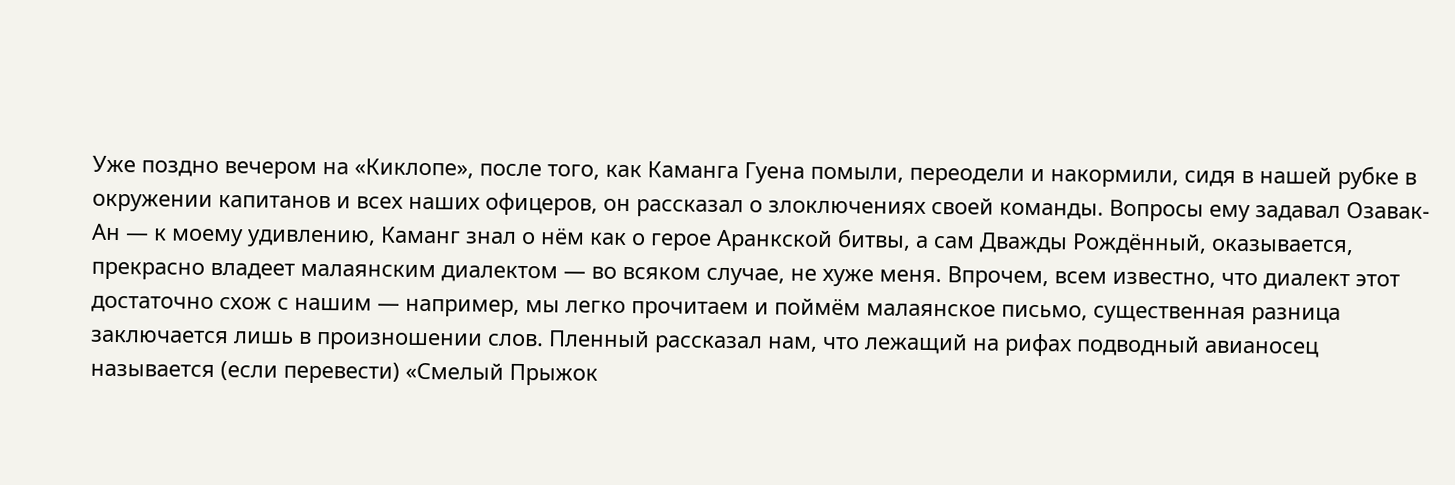Уже поздно вечером на «Киклопе», после того, как Каманга Гуена помыли, переодели и накормили, сидя в нашей рубке в окружении капитанов и всех наших офицеров, он рассказал о злоключениях своей команды. Вопросы ему задавал Озавак-Ан — к моему удивлению, Каманг знал о нём как о герое Аранкской битвы, а сам Дважды Рождённый, оказывается, прекрасно владеет малаянским диалектом — во всяком случае, не хуже меня. Впрочем, всем известно, что диалект этот достаточно схож с нашим — например, мы легко прочитаем и поймём малаянское письмо, существенная разница заключается лишь в произношении слов. Пленный рассказал нам, что лежащий на рифах подводный авианосец называется (если перевести) «Смелый Прыжок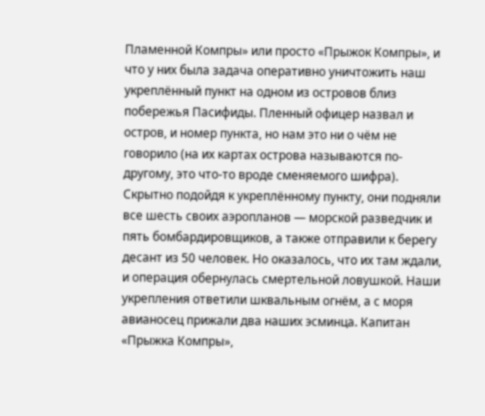Пламенной Компры» или просто «Прыжок Компры», и что у них была задача оперативно уничтожить наш укреплённый пункт на одном из островов близ побережья Пасифиды. Пленный офицер назвал и остров, и номер пункта, но нам это ни о чём не говорило (на их картах острова называются по-другому, это что-то вроде сменяемого шифра). Скрытно подойдя к укреплённому пункту, они подняли все шесть своих аэропланов — морской разведчик и пять бомбардировщиков, а также отправили к берегу десант из 50 человек. Но оказалось, что их там ждали, и операция обернулась смертельной ловушкой. Наши укрепления ответили шквальным огнём, а с моря авианосец прижали два наших эсминца. Капитан «Прыжка Компры»,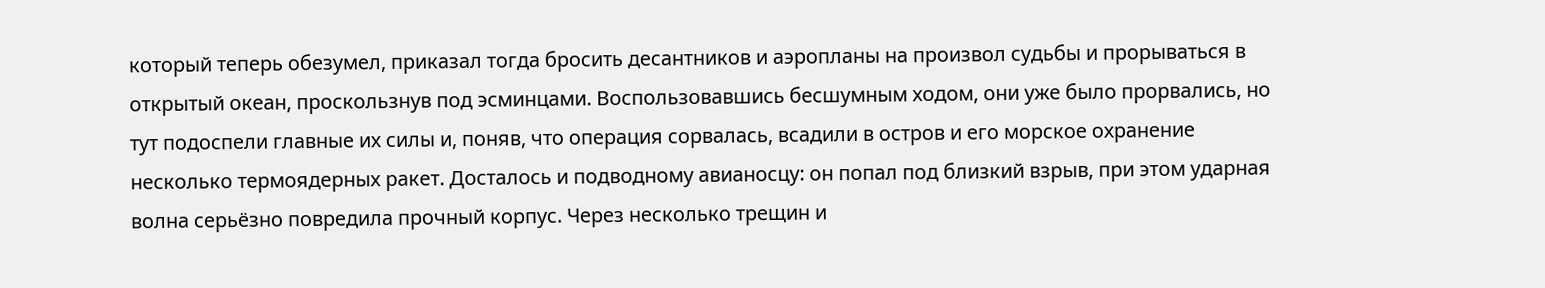который теперь обезумел, приказал тогда бросить десантников и аэропланы на произвол судьбы и прорываться в открытый океан, проскользнув под эсминцами. Воспользовавшись бесшумным ходом, они уже было прорвались, но тут подоспели главные их силы и, поняв, что операция сорвалась, всадили в остров и его морское охранение несколько термоядерных ракет. Досталось и подводному авианосцу: он попал под близкий взрыв, при этом ударная волна серьёзно повредила прочный корпус. Через несколько трещин и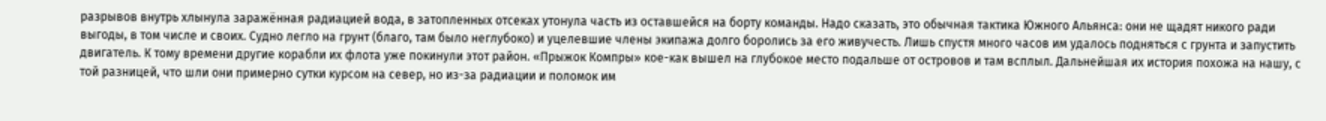разрывов внутрь хлынула заражённая радиацией вода, в затопленных отсеках утонула часть из оставшейся на борту команды. Надо сказать, это обычная тактика Южного Альянса: они не щадят никого ради выгоды, в том числе и своих. Судно легло на грунт (благо, там было неглубоко) и уцелевшие члены экипажа долго боролись за его живучесть. Лишь спустя много часов им удалось подняться с грунта и запустить двигатель. К тому времени другие корабли их флота уже покинули этот район. «Прыжок Компры» кое-как вышел на глубокое место подальше от островов и там всплыл. Дальнейшая их история похожа на нашу, с той разницей, что шли они примерно сутки курсом на север, но из-за радиации и поломок им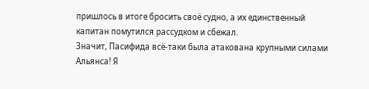пришлось в итоге бросить своё судно, а их единственный капитан помутился рассудком и сбежал.
Значит, Пасифида всё-таки была атакована крупными силами Альянса! Я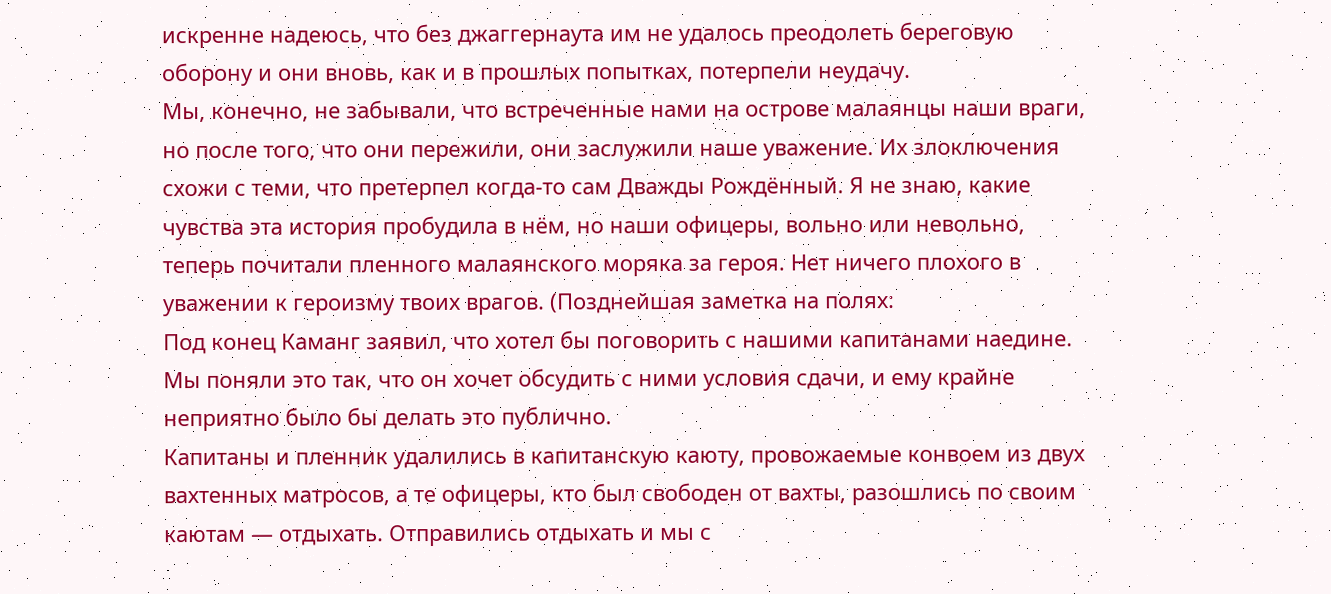искренне надеюсь, что без джаггернаута им не удалось преодолеть береговую оборону и они вновь, как и в прошлых попытках, потерпели неудачу.
Мы, конечно, не забывали, что встреченные нами на острове малаянцы наши враги, но после того, что они пережили, они заслужили наше уважение. Их злоключения схожи с теми, что претерпел когда-то сам Дважды Рождённый. Я не знаю, какие чувства эта история пробудила в нём, но наши офицеры, вольно или невольно, теперь почитали пленного малаянского моряка за героя. Нет ничего плохого в уважении к героизму твоих врагов. (Позднейшая заметка на полях:
Под конец Каманг заявил, что хотел бы поговорить с нашими капитанами наедине. Мы поняли это так, что он хочет обсудить с ними условия сдачи, и ему крайне неприятно было бы делать это публично.
Капитаны и пленник удалились в капитанскую каюту, провожаемые конвоем из двух вахтенных матросов, а те офицеры, кто был свободен от вахты, разошлись по своим каютам — отдыхать. Отправились отдыхать и мы с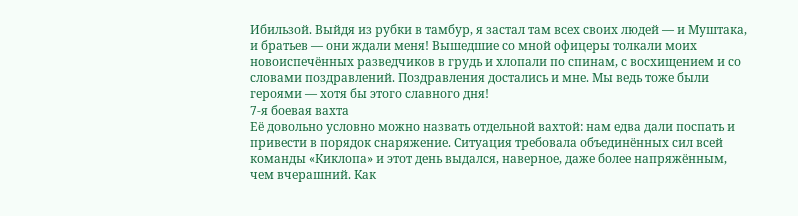Ибильзой. Выйдя из рубки в тамбур, я застал там всех своих людей — и Муштака, и братьев — они ждали меня! Вышедшие со мной офицеры толкали моих новоиспечённых разведчиков в грудь и хлопали по спинам, с восхищением и со словами поздравлений. Поздравления достались и мне. Мы ведь тоже были героями — хотя бы этого славного дня!
7-я боевая вахта
Её довольно условно можно назвать отдельной вахтой: нам едва дали поспать и привести в порядок снаряжение. Ситуация требовала объединённых сил всей команды «Киклопа» и этот день выдался, наверное, даже более напряжённым, чем вчерашний. Как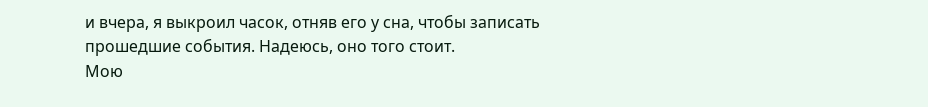и вчера, я выкроил часок, отняв его у сна, чтобы записать прошедшие события. Надеюсь, оно того стоит.
Мою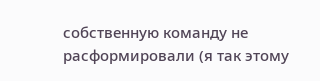собственную команду не расформировали (я так этому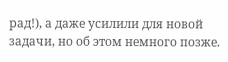рад!), а даже усилили для новой задачи, но об этом немного позже.